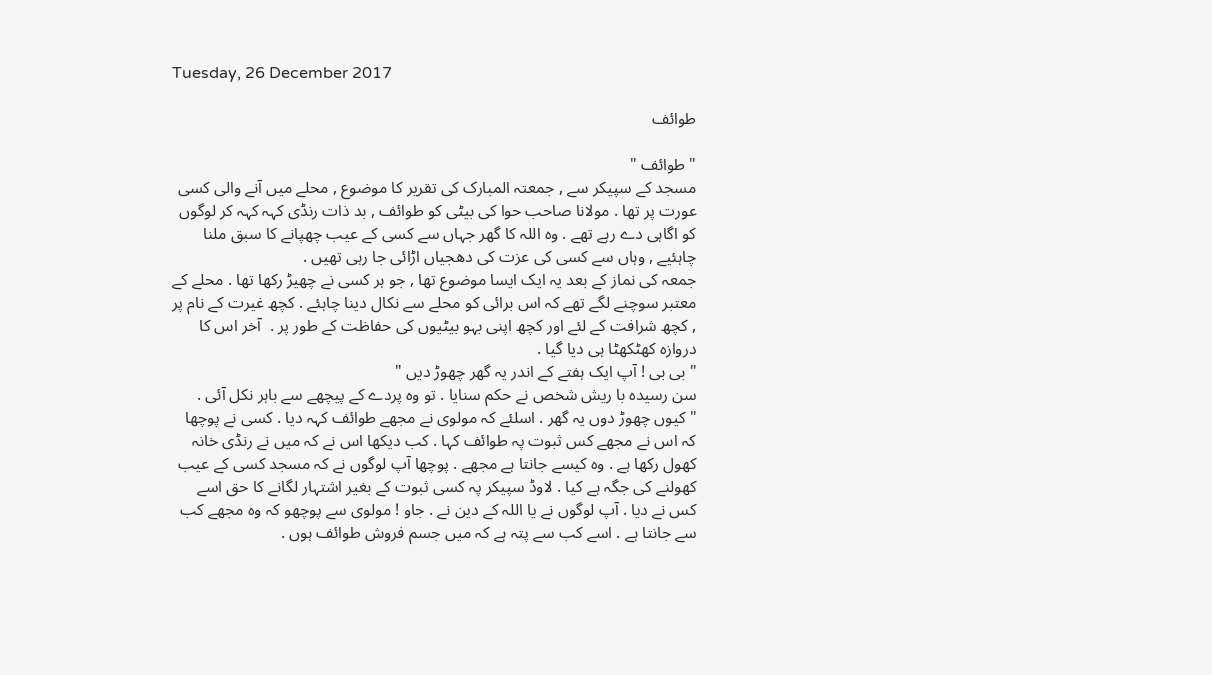Tuesday, 26 December 2017

طوائف

" طوائف "
مسجد کے سپیکر سے , جمعتہ المبارک کی تقریر کا موضوع , محلے میں آنے والی کسی عورت پر تھا . مولانا صاحب حوا کی بیٹی کو طوائف , بد ذات رنڈی کہہ کہہ کر لوگوں کو اگاہی دے رہے تھے . وہ اللہ کا گھر جہاں سے کسی کے عیب چھپانے کا سبق ملنا چاہئیے , وہاں سے کسی کی عزت کی دھجیاں اڑائی جا رہی تھیں .
جمعہ کی نماز کے بعد یہ ایک ایسا موضوع تھا , جو ہر کسی نے چھیڑ رکھا تھا . محلے کے معتبر سوچنے لگے تھے کہ اس برائی کو محلے سے نکال دینا چاہئے . کچھ غیرت کے نام پر , کچھ شرافت کے لئے اور کچھ اپنی بہو بیٹیوں کی حفاظت کے طور پر .  آخر اس کا دروازہ کھٹکھٹا ہی دیا گیا .
" بی بی ! آپ ایک ہفتے کے اندر یہ گھر چھوڑ دیں "
سن رسیدہ با ریش شخص نے حکم سنایا . تو وہ پردے کے پیچھے سے باہر نکل آئی .
" کیوں چھوڑ دوں یہ گھر . اسلئے کہ مولوی نے مجھے طوائف کہہ دیا . کسی نے پوچھا کہ اس نے مجھے کس ثبوت پہ طوائف کہا . کب دیکھا اس نے کہ میں نے رنڈی خانہ کھول رکھا ہے . وہ کیسے جانتا ہے مجھے . پوچھا آپ لوگوں نے کہ مسجد کسی کے عیب کھولنے کی جگہ ہے کیا . لاوڈ سپیکر پہ کسی ثبوت کے بغیر اشتہار لگانے کا حق اسے کس نے دیا . آپ لوگوں نے یا اللہ کے دین نے . جاو ! مولوی سے پوچھو کہ وہ مجھے کب سے جانتا ہے . اسے کب سے پتہ ہے کہ میں جسم فروش طوائف ہوں .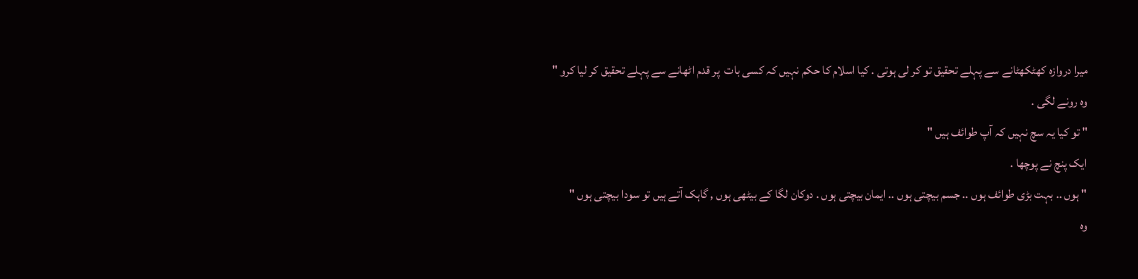میرا دروازہ کھٹکھٹانے سے پہلے تحقیق تو کر لی ہوتی . کیا اسلام کا حکم نہیں کہ کسی بات  پر قدم اٹھانے سے پہلے تحقیق کر لیا کرو "
وہ رونے لگی .
" تو کیا یہ سچ نہیں کہ آپ طوائف ہیں "
ایک پنچ نے پوچھا .
" ہوں .. بہت بڑی طوائف ہوں .. جسم بیچتی ہوں .. ایمان بیچتی ہوں . دوکان لگا کے بیٹھی ہوں , گاہک آتے ہیں تو سودا بیچتی ہوں "
وہ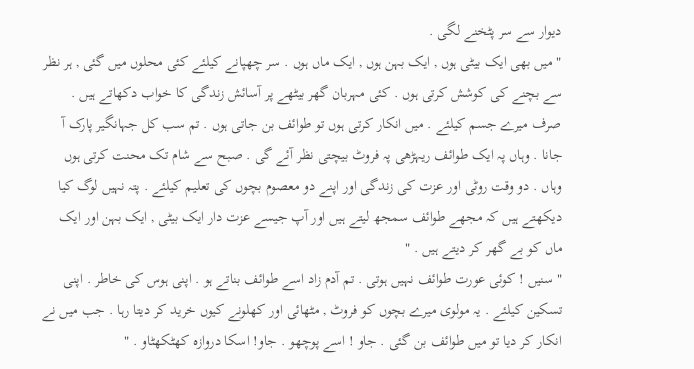دیوار سے سر پٹخنے لگی .
" میں بھی ایک بیٹی ہوں , ایک بہن ہوں , ایک ماں ہوں . سر چھپانے کیلئے کئی محلوں میں گئی , ہر نظر سے بچنے کی کوشش کرتی ہوں . کئی مہربان گھر بیٹھے پر آسائش زندگی کا خواب دکھاتے ہیں . صرف میرے جسم کیلئے . میں انکار کرتی ہوں تو طوائف بن جاتی ہوں . تم سب کل جہانگیر پارک آ جانا . وہاں پہ ایک طوائف ریہڑھی پہ فروٹ بیچتی نظر آئے گی . صبح سے شام تک محنت کرتی ہوں وہاں . دو وقت روٹی اور عزت کی زندگی اور اپنے دو معصوم بچوں کی تعلیم کیلئے . پتہ نہیں لوگ کیا دیکھتے ہیں کہ مجھے طوائف سمجھ لیتے ہیں اور آپ جیسے عزت دار ایک بیٹی , ایک بہن اور ایک ماں کو بے گھر کر دیتے ہیں . "
" سنیں ! کوئی عورت طوائف نہیں ہوتی . تم آدم زاد اسے طوائف بناتے ہو . اپنی ہوس کی خاطر . اپنی تسکین کیلئے . یہ مولوی میرے بچوں کو فروٹ , مٹھائی اور کھلونے کیوں خرید کر دیتا رہا . جب میں نے انکار کر دیا تو میں طوائف بن گئی . جاو ! اسے پوچھو . جاو! اسکا دروازہ کھٹکھٹاو . "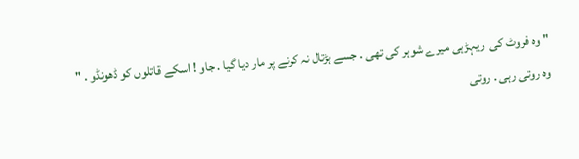" وہ فروٹ کی  ریہڑہی میرے شوہر کی تھی . جسے ہڑتال نہ کرنے پر مار دیا گیا . جاو ! اسکے قاتلوں کو ڈھونڈو . "
وہ روتی رہی . روتی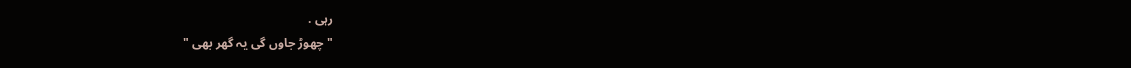رہی .
" چھوڑ جاوں گی یہ گھر بھی "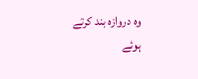وہ دروازہ بند کرتے ہوئے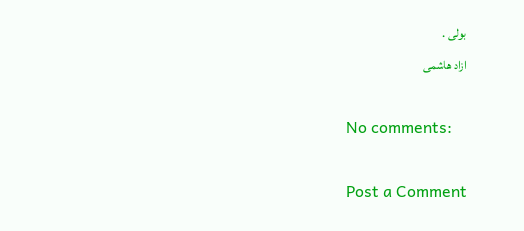بولی .
ازاد ھاشمی

No comments:

Post a Comment